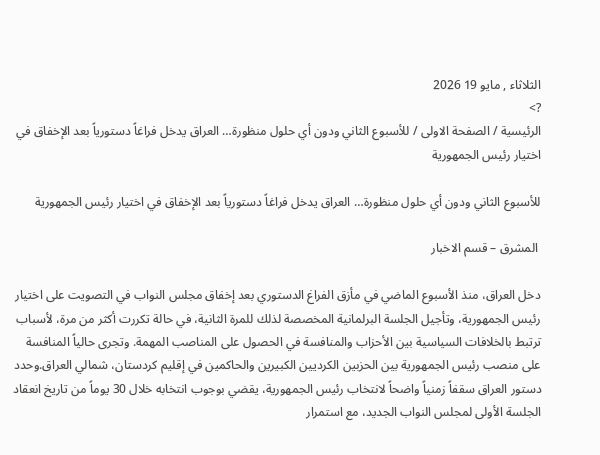الثلاثاء , مايو 19 2026
?>
الرئيسية / الصفحة الاولى / للأسبوع الثاني ودون أي حلول منظورة… العراق يدخل فراغاً دستورياً بعد الإخفاق في اختيار رئيس الجمهورية

للأسبوع الثاني ودون أي حلول منظورة… العراق يدخل فراغاً دستورياً بعد الإخفاق في اختيار رئيس الجمهورية

 المشرق – قسم الاخبار

دخل العراق، منذ الأسبوع الماضي في مأزق الفراغ الدستوري بعد إخفاق مجلس النواب في التصويت على اختيار رئيس الجمهورية، وتأجيل الجلسة البرلمانية المخصصة لذلك للمرة الثانية، في حالة تكررت أكثر من مرة، لأسباب ترتبط بالخلافات السياسية بين الأحزاب والمنافسة في الحصول على المناصب المهمة. وتجرى حالياً المنافسة على منصب رئيس الجمهورية بين الحزبين الكرديين الكبيرين والحاكمين في إقليم كردستان، شمالي العراق.وحدد دستور العراق سقفاً زمنياً واضحاً لانتخاب رئيس الجمهورية، يقضي بوجوب انتخابه خلال 30 يوماً من تاريخ انعقاد الجلسة الأولى لمجلس النواب الجديد، مع استمرار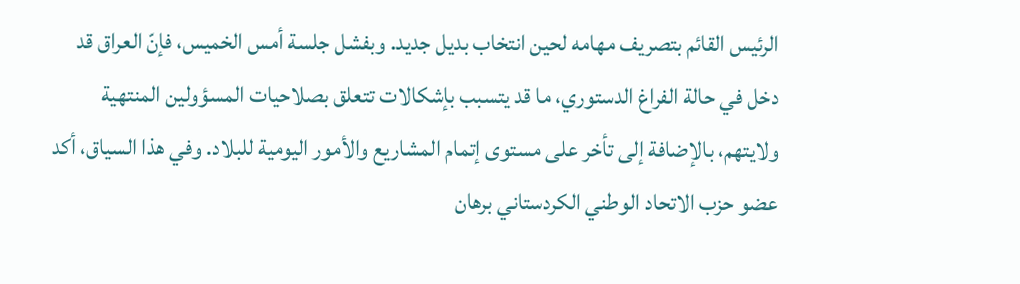الرئيس القائم بتصريف مهامه لحين انتخاب بديل جديد. وبفشل جلسة أمس الخميس، فإنّ العراق قد دخل في حالة الفراغ الدستوري، ما قد يتسبب بإشكالات تتعلق بصلاحيات المسؤولين المنتهية ولايتهم، بالإضافة إلى تأخر على مستوى إتمام المشاريع والأمور اليومية للبلاد. وفي هذا السياق، أكد عضو حزب الاتحاد الوطني الكردستاني برهان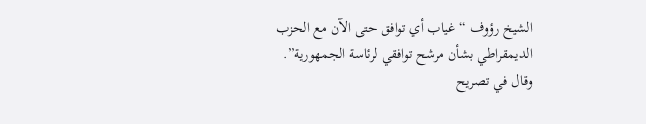الشيخ رؤوف “غياب أي توافق حتى الآن مع الحزب الديمقراطي بشأن مرشح توافقي لرئاسة الجمهورية”. وقال في تصريح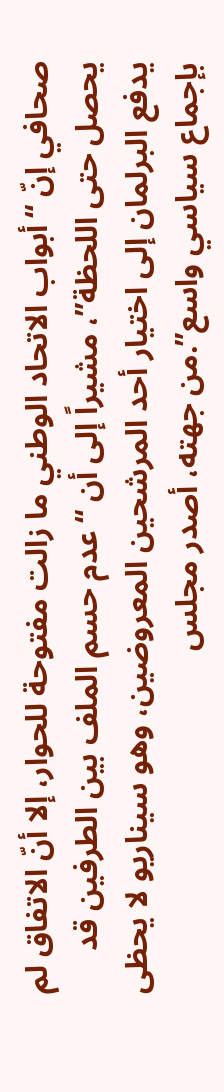صحافي إنّ “أبواب الاتحاد الوطني ما زالت مفتوحة للحوار، إلا أنّ الاتفاق لم يحصل حتى اللحظة”، مشيراً إلى أن “عدم حسم الملف بين الطرفين قد يدفع البرلمان إلى اختيار أحد المرشحين المعروضين، وهو سيناريو لا يحظى بإجماع سياسي واسع”.من جهته، أصدر مجلس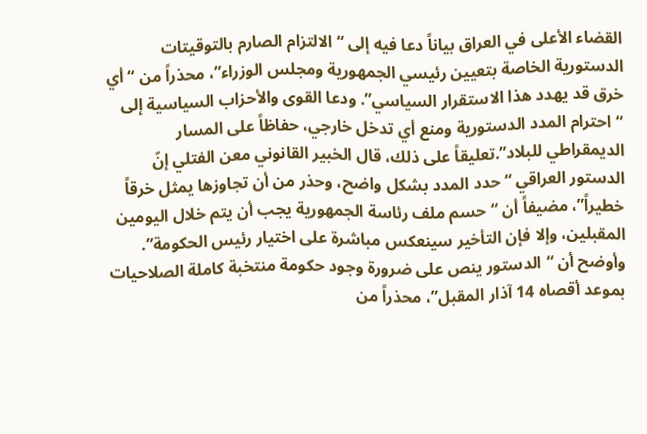القضاء الأعلى في العراق بياناً دعا فيه إلى “الالتزام الصارم بالتوقيتات الدستورية الخاصة بتعيين رئيسي الجمهورية ومجلس الوزراء”، محذراً من “أي خرق قد يهدد هذا الاستقرار السياسي”. ودعا القوى والأحزاب السياسية إلى “احترام المدد الدستورية ومنع أي تدخل خارجي، حفاظاً على المسار الديمقراطي للبلاد”.تعليقاً على ذلك، قال الخبير القانوني معن الفتلي إنّ الدستور العراقي “حدد المدد بشكل واضح، وحذر من أن تجاوزها يمثل خرقاً خطيراً”، مضيفاً أن “حسم ملف رئاسة الجمهورية يجب أن يتم خلال اليومين المقبلين، وإلا فإن التأخير سينعكس مباشرة على اختيار رئيس الحكومة”. وأوضح أن “الدستور ينص على ضرورة وجود حكومة منتخبة كاملة الصلاحيات بموعد أقصاه 14 آذار المقبل”، محذراً من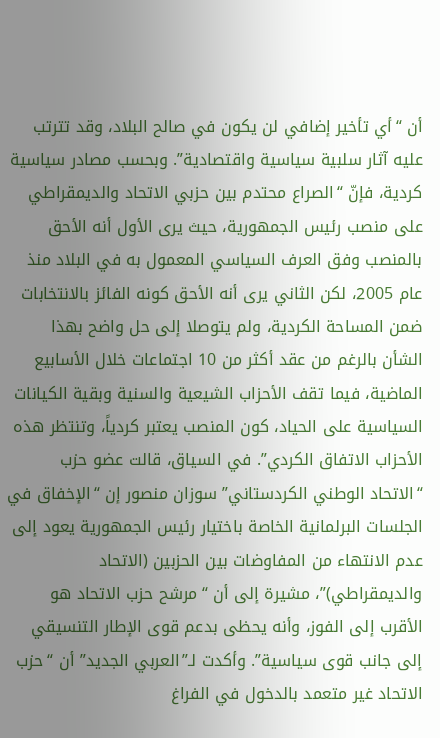أن “أي تأخير إضافي لن يكون في صالح البلاد، وقد تترتب عليه آثار سلبية سياسية واقتصادية”. وبحسب مصادر سياسية كردية، فإنّ “الصراع محتدم بين حزبي الاتحاد والديمقراطي على منصب رئيس الجمهورية، حيث يرى الأول أنه الأحق بالمنصب وفق العرف السياسي المعمول به في البلاد منذ عام 2005، لكن الثاني يرى أنه الأحق كونه الفائز بالانتخابات ضمن المساحة الكردية، ولم يتوصلا إلى حل واضح بهذا الشأن بالرغم من عقد أكثر من 10 اجتماعات خلال الأسابيع الماضية، فيما تقف الأحزاب الشيعية والسنية وبقية الكيانات السياسية على الحياد، كون المنصب يعتبر كردياً، وتنتظر هذه الأحزاب الاتفاق الكردي”. في السياق، قالت عضو حزب “الاتحاد الوطني الكردستاني” سوزان منصور إن “الإخفاق في الجلسات البرلمانية الخاصة باختيار رئيس الجمهورية يعود إلى عدم الانتهاء من المفاوضات بين الحزبين (الاتحاد والديمقراطي)”، مشيرة إلى أن “مرشح حزب الاتحاد هو الأقرب إلى الفوز، وأنه يحظى بدعم قوى الإطار التنسيقي إلى جانب قوى سياسية”. وأكدت لـ”العربي الجديد” أن “حزب الاتحاد غير متعمد بالدخول في الفراغ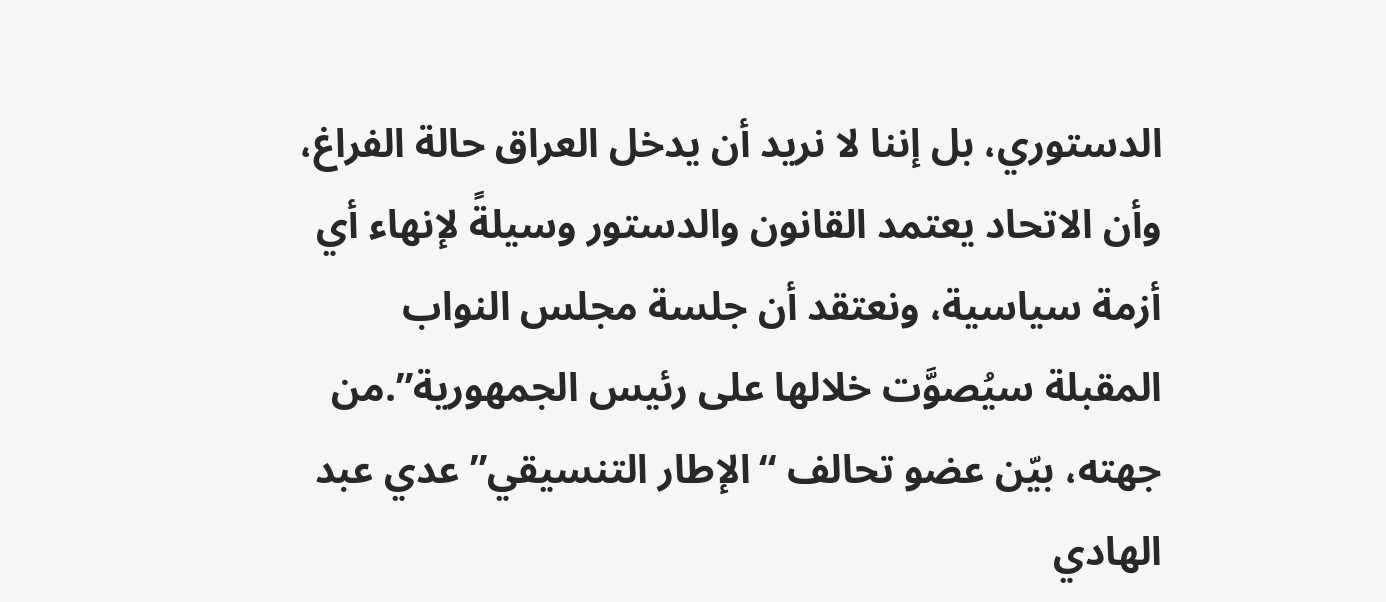الدستوري، بل إننا لا نريد أن يدخل العراق حالة الفراغ، وأن الاتحاد يعتمد القانون والدستور وسيلةً لإنهاء أي أزمة سياسية، ونعتقد أن جلسة مجلس النواب المقبلة سيُصوَّت خلالها على رئيس الجمهورية”.من جهته، بيّن عضو تحالف “الإطار التنسيقي” عدي عبد الهادي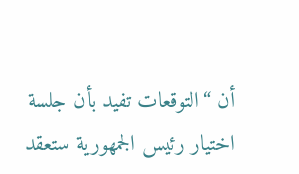أن “التوقعات تفيد بأن جلسة اختيار رئيس الجمهورية ستعقد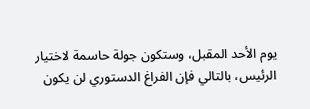يوم الأحد المقبل، وستكون جولة حاسمة لاختيار الرئيس، بالتالي فإن الفراغ الدستوري لن يكون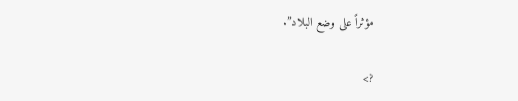مؤثراً على وضع البلاد”.

?>